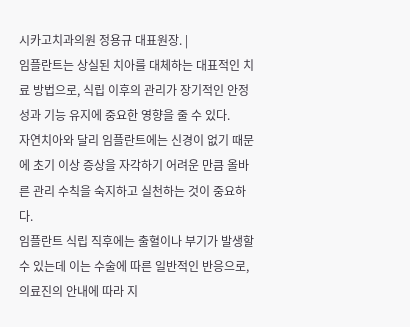시카고치과의원 정용규 대표원장. |
임플란트는 상실된 치아를 대체하는 대표적인 치료 방법으로, 식립 이후의 관리가 장기적인 안정성과 기능 유지에 중요한 영향을 줄 수 있다.
자연치아와 달리 임플란트에는 신경이 없기 때문에 초기 이상 증상을 자각하기 어려운 만큼 올바른 관리 수칙을 숙지하고 실천하는 것이 중요하다.
임플란트 식립 직후에는 출혈이나 부기가 발생할 수 있는데 이는 수술에 따른 일반적인 반응으로, 의료진의 안내에 따라 지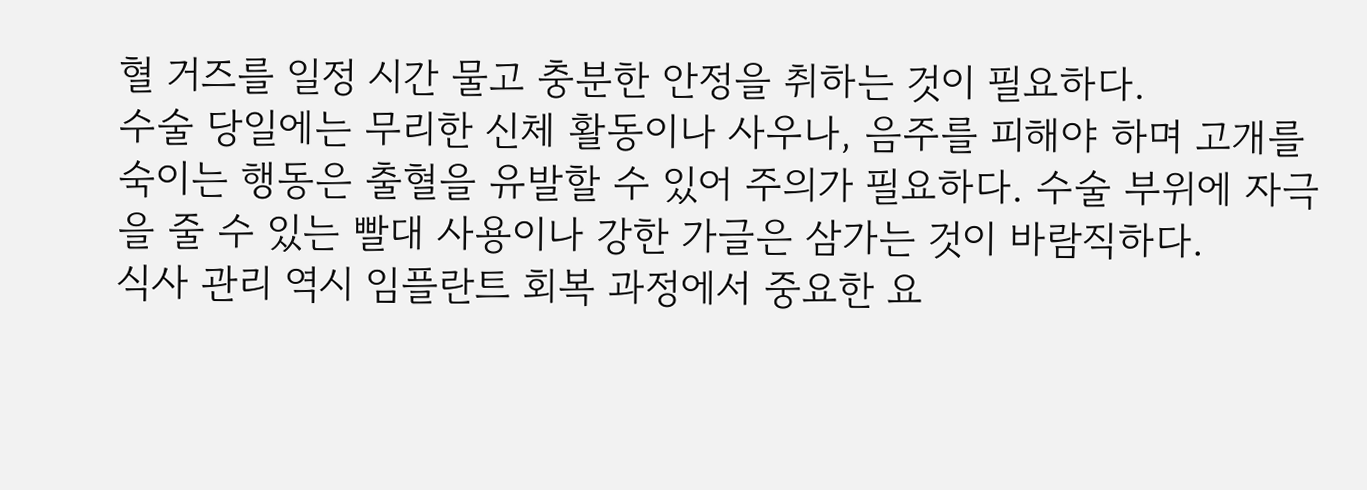혈 거즈를 일정 시간 물고 충분한 안정을 취하는 것이 필요하다.
수술 당일에는 무리한 신체 활동이나 사우나, 음주를 피해야 하며 고개를 숙이는 행동은 출혈을 유발할 수 있어 주의가 필요하다. 수술 부위에 자극을 줄 수 있는 빨대 사용이나 강한 가글은 삼가는 것이 바람직하다.
식사 관리 역시 임플란트 회복 과정에서 중요한 요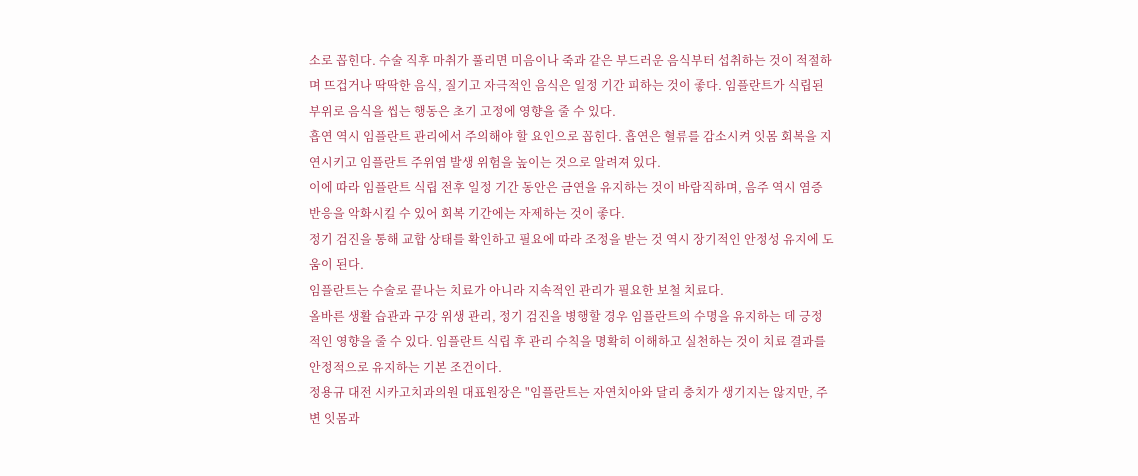소로 꼽힌다. 수술 직후 마취가 풀리면 미음이나 죽과 같은 부드러운 음식부터 섭취하는 것이 적절하며 뜨겁거나 딱딱한 음식, 질기고 자극적인 음식은 일정 기간 피하는 것이 좋다. 임플란트가 식립된 부위로 음식을 씹는 행동은 초기 고정에 영향을 줄 수 있다.
흡연 역시 임플란트 관리에서 주의해야 할 요인으로 꼽힌다. 흡연은 혈류를 감소시켜 잇몸 회복을 지연시키고 임플란트 주위염 발생 위험을 높이는 것으로 알려져 있다.
이에 따라 임플란트 식립 전후 일정 기간 동안은 금연을 유지하는 것이 바람직하며, 음주 역시 염증 반응을 악화시킬 수 있어 회복 기간에는 자제하는 것이 좋다.
정기 검진을 통해 교합 상태를 확인하고 필요에 따라 조정을 받는 것 역시 장기적인 안정성 유지에 도움이 된다.
임플란트는 수술로 끝나는 치료가 아니라 지속적인 관리가 필요한 보철 치료다.
올바른 생활 습관과 구강 위생 관리, 정기 검진을 병행할 경우 임플란트의 수명을 유지하는 데 긍정적인 영향을 줄 수 있다. 임플란트 식립 후 관리 수칙을 명확히 이해하고 실천하는 것이 치료 결과를 안정적으로 유지하는 기본 조건이다.
정용규 대전 시카고치과의원 대표원장은 "임플란트는 자연치아와 달리 충치가 생기지는 않지만, 주변 잇몸과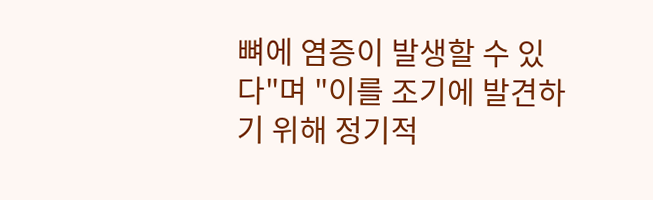뼈에 염증이 발생할 수 있다"며 "이를 조기에 발견하기 위해 정기적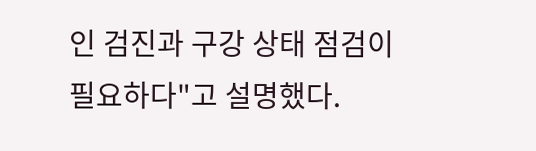인 검진과 구강 상태 점검이 필요하다"고 설명했다.